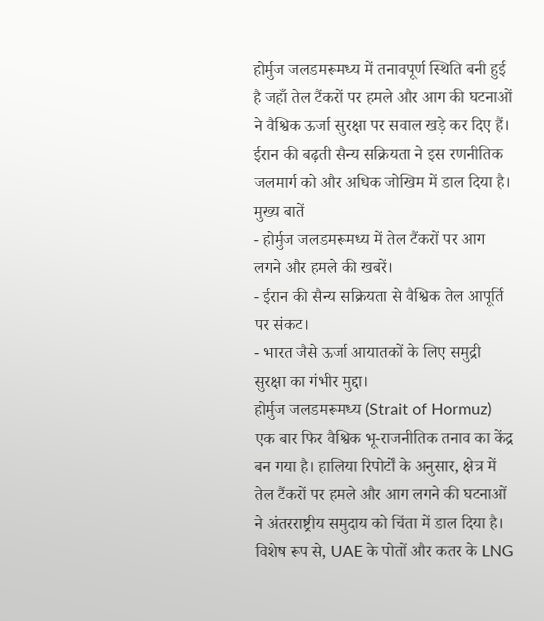होर्मुज जलडमरूमध्य में तनावपूर्ण स्थिति बनी हुई है जहाँ तेल टैंकरों पर हमले और आग की घटनाओं ने वैश्विक ऊर्जा सुरक्षा पर सवाल खड़े कर दिए हैं। ईरान की बढ़ती सैन्य सक्रियता ने इस रणनीतिक जलमार्ग को और अधिक जोखिम में डाल दिया है।
मुख्य बातें
- होर्मुज जलडमरूमध्य में तेल टैंकरों पर आग लगने और हमले की खबरें।
- ईरान की सैन्य सक्रियता से वैश्विक तेल आपूर्ति पर संकट।
- भारत जैसे ऊर्जा आयातकों के लिए समुद्री सुरक्षा का गंभीर मुद्दा।
होर्मुज जलडमरूमध्य (Strait of Hormuz) एक बार फिर वैश्विक भू-राजनीतिक तनाव का केंद्र बन गया है। हालिया रिपोर्टों के अनुसार, क्षेत्र में तेल टैंकरों पर हमले और आग लगने की घटनाओं ने अंतरराष्ट्रीय समुदाय को चिंता में डाल दिया है। विशेष रूप से, UAE के पोतों और कतर के LNG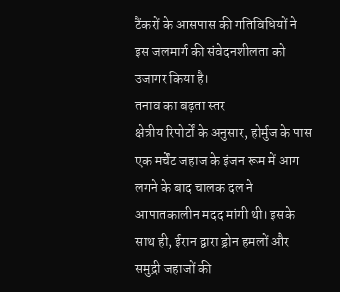टैंकरों के आसपास की गतिविधियों ने इस जलमार्ग की संवेदनशीलता को उजागर किया है।
तनाव का बढ़ता स्तर
क्षेत्रीय रिपोर्टों के अनुसार, होर्मुज के पास एक मर्चेंट जहाज के इंजन रूम में आग लगने के बाद चालक दल ने आपातकालीन मदद मांगी थी। इसके साथ ही, ईरान द्वारा ड्रोन हमलों और समुद्री जहाजों की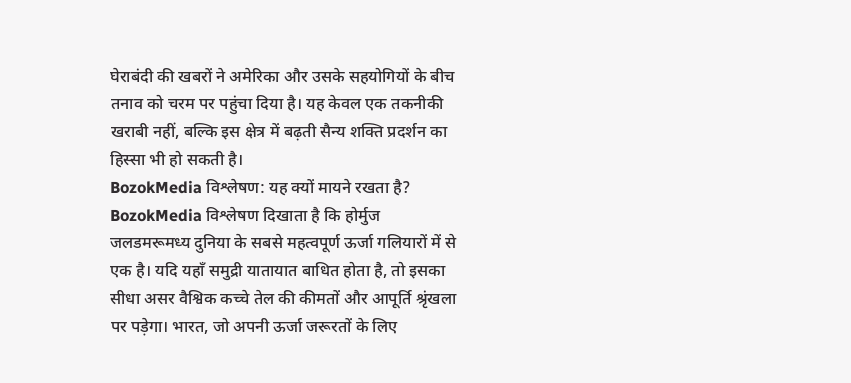घेराबंदी की खबरों ने अमेरिका और उसके सहयोगियों के बीच तनाव को चरम पर पहुंचा दिया है। यह केवल एक तकनीकी खराबी नहीं, बल्कि इस क्षेत्र में बढ़ती सैन्य शक्ति प्रदर्शन का हिस्सा भी हो सकती है।
BozokMedia विश्लेषण: यह क्यों मायने रखता है?
BozokMedia विश्लेषण दिखाता है कि होर्मुज जलडमरूमध्य दुनिया के सबसे महत्वपूर्ण ऊर्जा गलियारों में से एक है। यदि यहाँ समुद्री यातायात बाधित होता है, तो इसका सीधा असर वैश्विक कच्चे तेल की कीमतों और आपूर्ति श्रृंखला पर पड़ेगा। भारत, जो अपनी ऊर्जा जरूरतों के लिए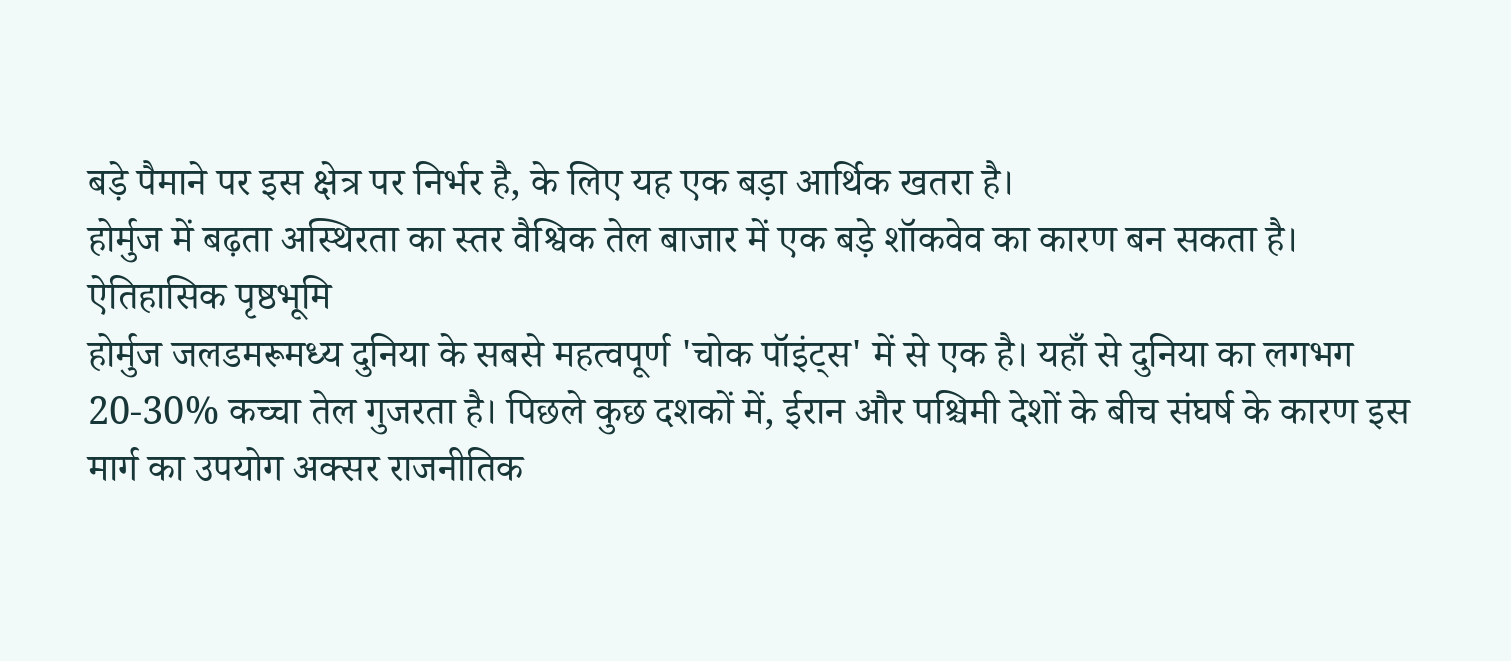बड़े पैमाने पर इस क्षेत्र पर निर्भर है, के लिए यह एक बड़ा आर्थिक खतरा है।
होर्मुज में बढ़ता अस्थिरता का स्तर वैश्विक तेल बाजार में एक बड़े शॉकवेव का कारण बन सकता है।
ऐतिहासिक पृष्ठभूमि
होर्मुज जलडमरूमध्य दुनिया के सबसे महत्वपूर्ण 'चोक पॉइंट्स' में से एक है। यहाँ से दुनिया का लगभग 20-30% कच्चा तेल गुजरता है। पिछले कुछ दशकों में, ईरान और पश्चिमी देशों के बीच संघर्ष के कारण इस मार्ग का उपयोग अक्सर राजनीतिक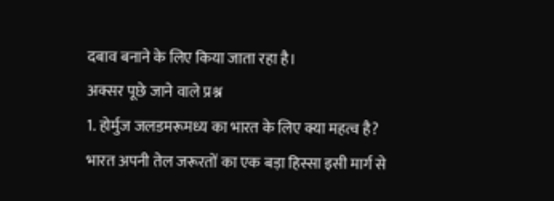दबाव बनाने के लिए किया जाता रहा है।
अक्सर पूछे जाने वाले प्रश्न
1. होर्मुज जलडमरूमध्य का भारत के लिए क्या महत्व है?
भारत अपनी तेल जरूरतों का एक बड़ा हिस्सा इसी मार्ग से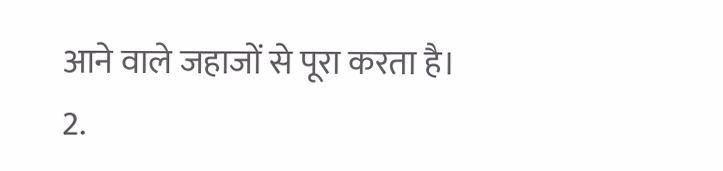आने वाले जहाजों से पूरा करता है।
2.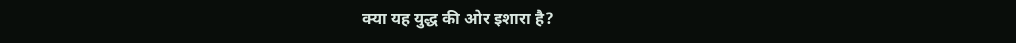क्या यह युद्ध की ओर इशारा है?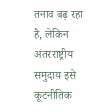तनाव बढ़ रहा है, लेकिन अंतरराष्ट्रीय समुदाय इसे कूटनीतिक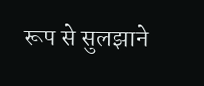रूप से सुलझाने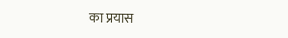का प्रयास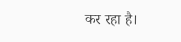कर रहा है।